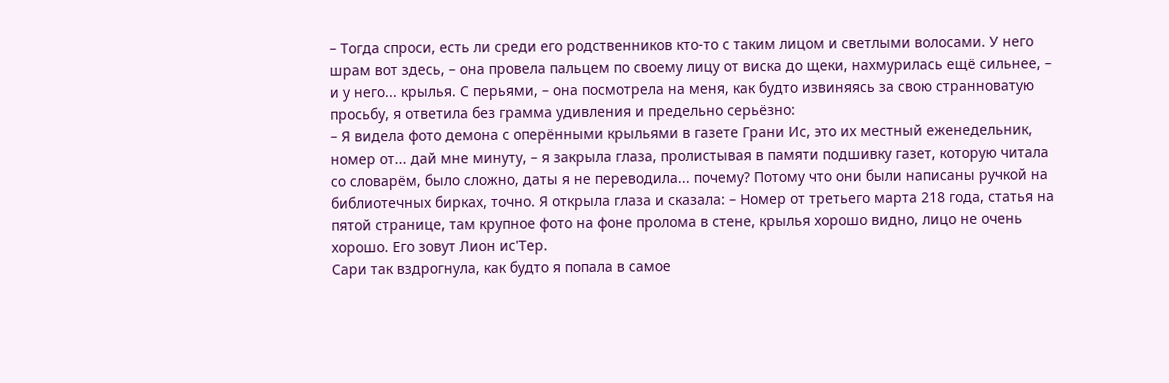– Тогда спроси, есть ли среди его родственников кто-то с таким лицом и светлыми волосами. У него шрам вот здесь, – она провела пальцем по своему лицу от виска до щеки, нахмурилась ещё сильнее, – и у него... крылья. С перьями, – она посмотрела на меня, как будто извиняясь за свою странноватую просьбу, я ответила без грамма удивления и предельно серьёзно:
– Я видела фото демона с оперёнными крыльями в газете Грани Ис, это их местный еженедельник, номер от... дай мне минуту, – я закрыла глаза, пролистывая в памяти подшивку газет, которую читала со словарём, было сложно, даты я не переводила... почему? Потому что они были написаны ручкой на библиотечных бирках, точно. Я открыла глаза и сказала: – Номер от третьего марта 218 года, статья на пятой странице, там крупное фото на фоне пролома в стене, крылья хорошо видно, лицо не очень хорошо. Его зовут Лион ис'Тер.
Сари так вздрогнула, как будто я попала в самое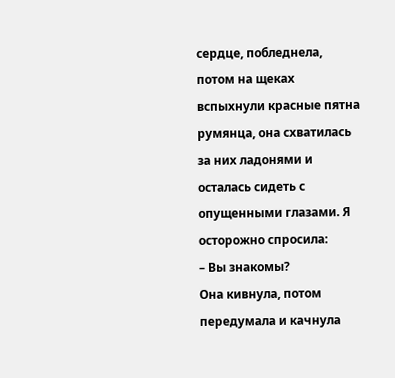сердце, побледнела, потом на щеках вспыхнули красные пятна румянца, она схватилась за них ладонями и осталась сидеть с опущенными глазами. Я осторожно спросила:
– Вы знакомы?
Она кивнула, потом передумала и качнула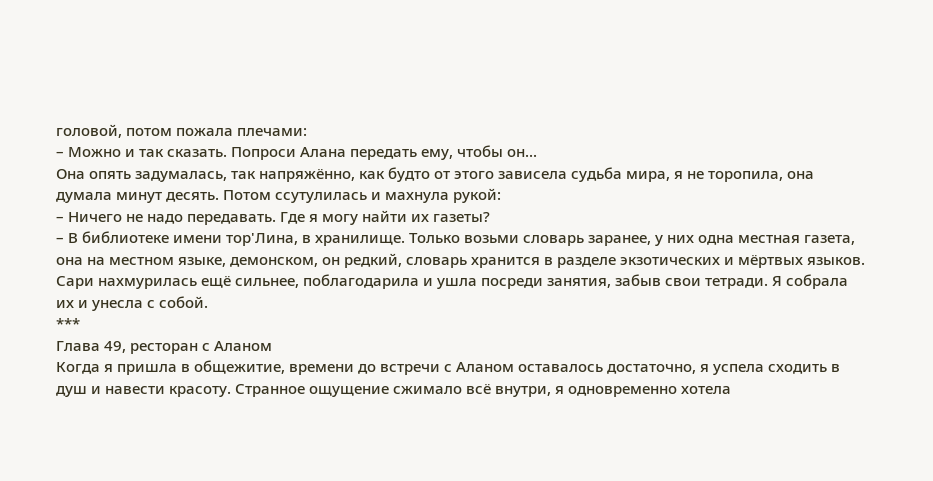головой, потом пожала плечами:
– Можно и так сказать. Попроси Алана передать ему, чтобы он...
Она опять задумалась, так напряжённо, как будто от этого зависела судьба мира, я не торопила, она думала минут десять. Потом ссутулилась и махнула рукой:
– Ничего не надо передавать. Где я могу найти их газеты?
– В библиотеке имени тор'Лина, в хранилище. Только возьми словарь заранее, у них одна местная газета, она на местном языке, демонском, он редкий, словарь хранится в разделе экзотических и мёртвых языков.
Сари нахмурилась ещё сильнее, поблагодарила и ушла посреди занятия, забыв свои тетради. Я собрала их и унесла с собой.
***
Глава 49, ресторан с Аланом
Когда я пришла в общежитие, времени до встречи с Аланом оставалось достаточно, я успела сходить в душ и навести красоту. Странное ощущение сжимало всё внутри, я одновременно хотела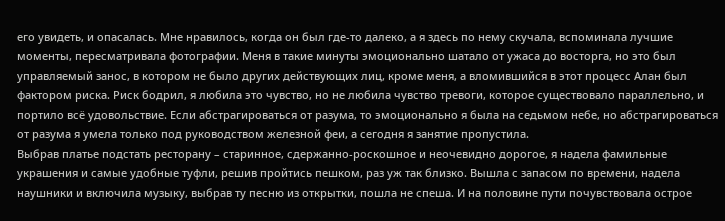его увидеть, и опасалась. Мне нравилось, когда он был где-то далеко, а я здесь по нему скучала, вспоминала лучшие моменты, пересматривала фотографии. Меня в такие минуты эмоционально шатало от ужаса до восторга, но это был управляемый занос, в котором не было других действующих лиц, кроме меня, а вломившийся в этот процесс Алан был фактором риска. Риск бодрил, я любила это чувство, но не любила чувство тревоги, которое существовало параллельно, и портило всё удовольствие. Если абстрагироваться от разума, то эмоционально я была на седьмом небе, но абстрагироваться от разума я умела только под руководством железной феи, а сегодня я занятие пропустила.
Выбрав платье подстать ресторану – старинное, сдержанно-роскошное и неочевидно дорогое, я надела фамильные украшения и самые удобные туфли, решив пройтись пешком, раз уж так близко. Вышла с запасом по времени, надела наушники и включила музыку, выбрав ту песню из открытки, пошла не спеша. И на половине пути почувствовала острое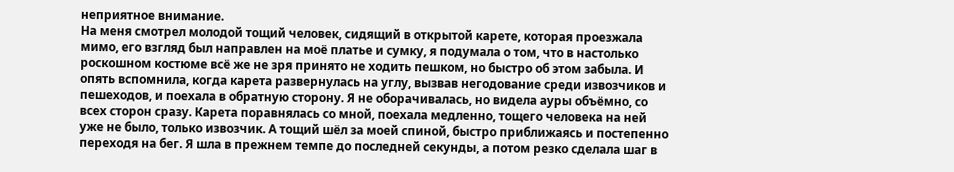неприятное внимание.
На меня смотрел молодой тощий человек, сидящий в открытой карете, которая проезжала мимо, его взгляд был направлен на моё платье и сумку, я подумала о том, что в настолько роскошном костюме всё же не зря принято не ходить пешком, но быстро об этом забыла. И опять вспомнила, когда карета развернулась на углу, вызвав негодование среди извозчиков и пешеходов, и поехала в обратную сторону. Я не оборачивалась, но видела ауры объёмно, со всех сторон сразу. Карета поравнялась со мной, поехала медленно, тощего человека на ней уже не было, только извозчик. А тощий шёл за моей спиной, быстро приближаясь и постепенно переходя на бег. Я шла в прежнем темпе до последней секунды, а потом резко сделала шаг в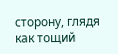сторону, глядя как тощий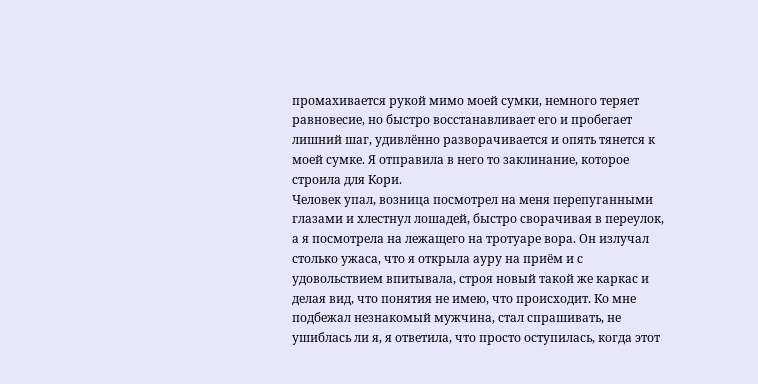промахивается рукой мимо моей сумки, немного теряет равновесие, но быстро восстанавливает его и пробегает лишний шаг, удивлённо разворачивается и опять тянется к моей сумке. Я отправила в него то заклинание, которое строила для Кори.
Человек упал, возница посмотрел на меня перепуганными глазами и хлестнул лошадей, быстро сворачивая в переулок, а я посмотрела на лежащего на тротуаре вора. Он излучал столько ужаса, что я открыла ауру на приём и с удовольствием впитывала, строя новый такой же каркас и делая вид, что понятия не имею, что происходит. Ко мне подбежал незнакомый мужчина, стал спрашивать, не ушиблась ли я, я ответила, что просто оступилась, когда этот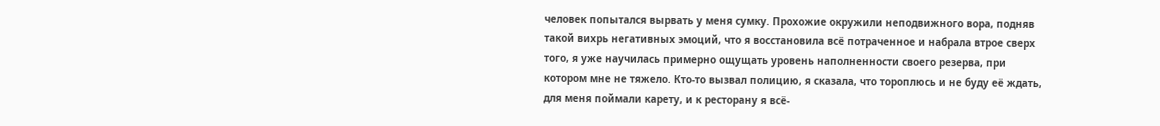человек попытался вырвать у меня сумку. Прохожие окружили неподвижного вора, подняв такой вихрь негативных эмоций, что я восстановила всё потраченное и набрала втрое сверх того, я уже научилась примерно ощущать уровень наполненности своего резерва, при котором мне не тяжело. Кто-то вызвал полицию, я сказала, что тороплюсь и не буду её ждать, для меня поймали карету, и к ресторану я всё-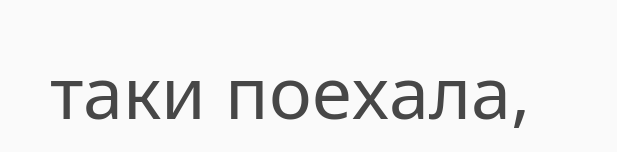таки поехала,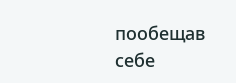пообещав себе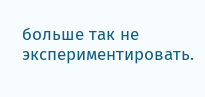больше так не экспериментировать.